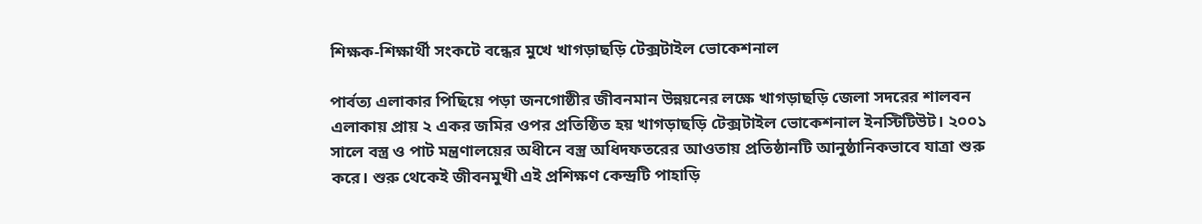শিক্ষক-শিক্ষার্থী সংকটে বন্ধের মুখে খাগড়াছড়ি টেক্সটাইল ভোকেশনাল

পার্বত্য এলাকার পিছিয়ে পড়া জনগোষ্ঠীর জীবনমান উন্নয়নের লক্ষে খাগড়াছড়ি জেলা সদরের শালবন এলাকায় প্রায় ২ একর জমির ওপর প্রতিষ্ঠিত হয় খাগড়াছড়ি টেক্সটাইল ভোকেশনাল ইনস্টিটিউট। ২০০১ সালে বস্ত্র ও পাট মন্ত্রণালয়ের অধীনে বস্ত্র অধিদফতরের আওতায় প্রতিষ্ঠানটি আনুষ্ঠানিকভাবে যাত্রা শুরু করে। শুরু থেকেই জীবনমুখী এই প্রশিক্ষণ কেন্দ্রটি পাহাড়ি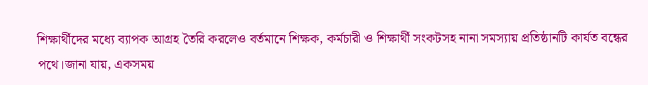শিক্ষার্থীদের মধ্যে ব্যাপক আগ্রহ তৈরি করলেও বর্তমানে শিক্ষক, কর্মচারী ও শিক্ষার্থী সংকটসহ নানা সমস্যায় প্রতিষ্ঠানটি কার্যত বন্ধের পথে।জানা যায়, একসময়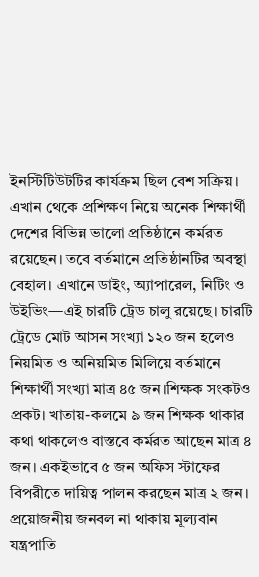ইনস্টিটিউটটির কার্যক্রম ছিল বেশ সক্রিয়। এখান থেকে প্রশিক্ষণ নিয়ে অনেক শিক্ষার্থী দেশের বিভিন্ন ভালো প্রতিষ্ঠানে কর্মরত রয়েছেন। তবে বর্তমানে প্রতিষ্ঠানটির অবস্থা বেহাল। এখানে ডাইং, অ্যাপারেল, নিটিং ও উইভিং—এই চারটি ট্রেড চালু রয়েছে। চারটি ট্রেডে মোট আসন সংখ্যা ১২০ জন হলেও নিয়মিত ও অনিয়মিত মিলিয়ে বর্তমানে শিক্ষার্থী সংখ্যা মাত্র ৪৫ জন।শিক্ষক সংকটও প্রকট। খাতায়-কলমে ৯ জন শিক্ষক থাকার কথা থাকলেও বাস্তবে কর্মরত আছেন মাত্র ৪ জন। একইভাবে ৫ জন অফিস স্টাফের বিপরীতে দায়িত্ব পালন করছেন মাত্র ২ জন। প্রয়োজনীয় জনবল না থাকায় মূল্যবান যন্ত্রপাতি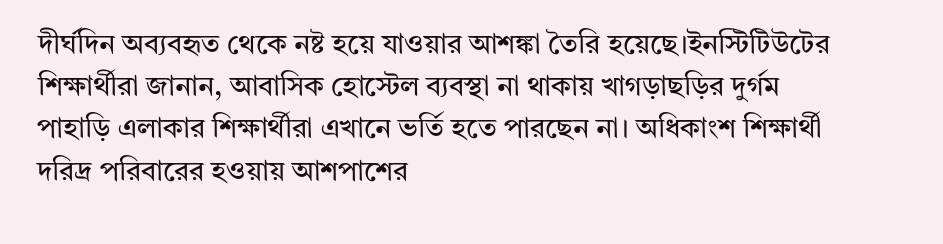দীর্ঘদিন অব্যবহৃত থেকে নষ্ট হয়ে যাওয়ার আশঙ্কা তৈরি হয়েছে।ইনস্টিটিউটের শিক্ষার্থীরা জানান, আবাসিক হোস্টেল ব্যবস্থা না থাকায় খাগড়াছড়ির দুর্গম পাহাড়ি এলাকার শিক্ষার্থীরা এখানে ভর্তি হতে পারছেন না। অধিকাংশ শিক্ষার্থী দরিদ্র পরিবারের হওয়ায় আশপাশের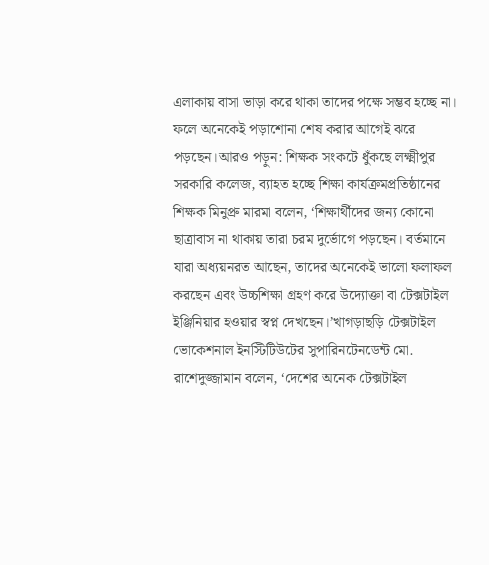এলাকায় বাসা ভাড়া করে থাকা তাদের পক্ষে সম্ভব হচ্ছে না। ফলে অনেকেই পড়াশোনা শেষ করার আগেই ঝরে পড়ছেন।আরও পড়ুন: শিক্ষক সংকটে ধুঁকছে লক্ষ্মীপুর সরকারি কলেজ, ব্যাহত হচ্ছে শিক্ষা কার্যক্রমপ্রতিষ্ঠানের শিক্ষক মিনুপ্রু মারমা বলেন, ‘শিক্ষার্থীদের জন্য কোনো ছাত্রাবাস না থাকায় তারা চরম দুর্ভোগে পড়ছেন। বর্তমানে যারা অধ্যয়নরত আছেন, তাদের অনেকেই ভালো ফলাফল করছেন এবং উচ্চশিক্ষা গ্রহণ করে উদ্যোক্তা বা টেক্সটাইল ইঞ্জিনিয়ার হওয়ার স্বপ্ন দেখছেন।’খাগড়াছড়ি টেক্সটাইল ভোকেশনাল ইনস্টিটিউটের সুপারিনটেনডেন্ট মো. রাশেদুজ্জামান বলেন, ‘দেশের অনেক টেক্সটাইল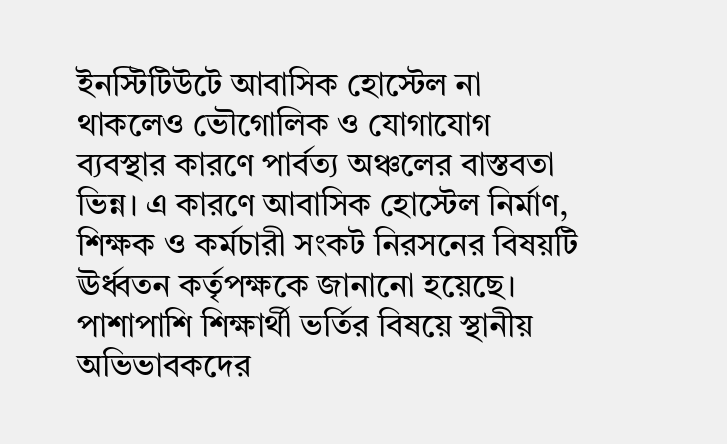ইনস্টিটিউটে আবাসিক হোস্টেল না থাকলেও ভৌগোলিক ও যোগাযোগ ব্যবস্থার কারণে পার্বত্য অঞ্চলের বাস্তবতা ভিন্ন। এ কারণে আবাসিক হোস্টেল নির্মাণ, শিক্ষক ও কর্মচারী সংকট নিরসনের বিষয়টি ঊর্ধ্বতন কর্তৃপক্ষকে জানানো হয়েছে। পাশাপাশি শিক্ষার্থী ভর্তির বিষয়ে স্থানীয় অভিভাবকদের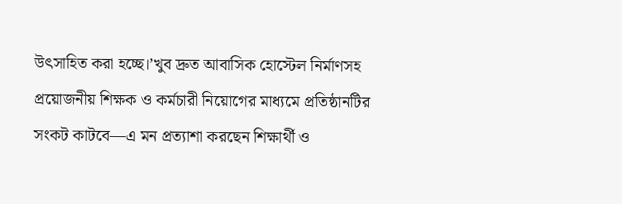উৎসাহিত করা হচ্ছে।’খুব দ্রুত আবাসিক হোস্টেল নির্মাণসহ প্রয়োজনীয় শিক্ষক ও কর্মচারী নিয়োগের মাধ্যমে প্রতিষ্ঠানটির সংকট কাটবে—এ মন প্রত্যাশা করছেন শিক্ষার্থী ও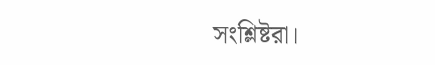সংশ্লিষ্টরা।